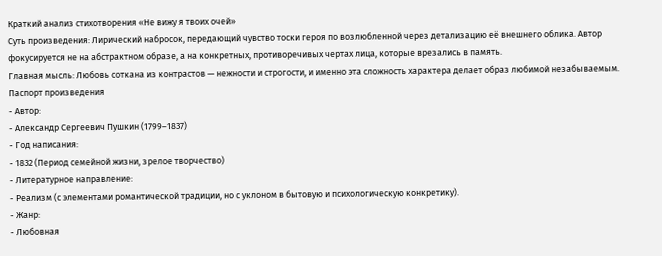Краткий анализ стихотворения «Не вижу я твоих очей»
Суть произведения: Лирический набросок, передающий чувство тоски героя по возлюбленной через детализацию её внешнего облика. Автор фокусируется не на абстрактном образе, а на конкретных, противоречивых чертах лица, которые врезались в память.
Главная мысль: Любовь соткана из контрастов — нежности и строгости, и именно эта сложность характера делает образ любимой незабываемым.
Паспорт произведения
- Автор:
- Александр Сергеевич Пушкин (1799–1837)
- Год написания:
- 1832 (Период семейной жизни, зрелое творчество)
- Литературное направление:
- Реализм (с элементами романтической традиции, но с уклоном в бытовую и психологическую конкретику).
- Жанр:
- Любовная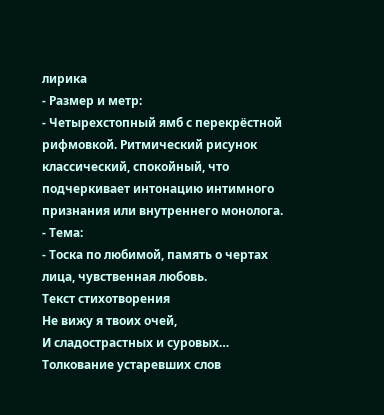лирика
- Размер и метр:
- Четырехстопный ямб с перекрёстной рифмовкой. Ритмический рисунок классический, спокойный, что подчеркивает интонацию интимного признания или внутреннего монолога.
- Тема:
- Тоска по любимой, память о чертах лица, чувственная любовь.
Текст стихотворения
Не вижу я твоих очей,
И сладострастных и суровых…
Толкование устаревших слов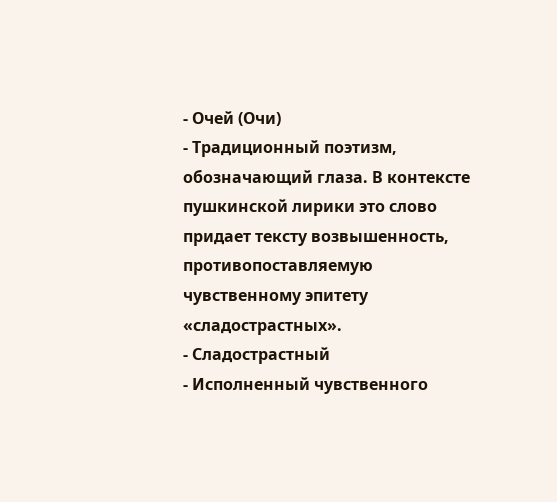- Очей (Очи)
- Традиционный поэтизм, обозначающий глаза. В контексте пушкинской лирики это слово придает тексту возвышенность, противопоставляемую чувственному эпитету «сладострастных».
- Сладострастный
- Исполненный чувственного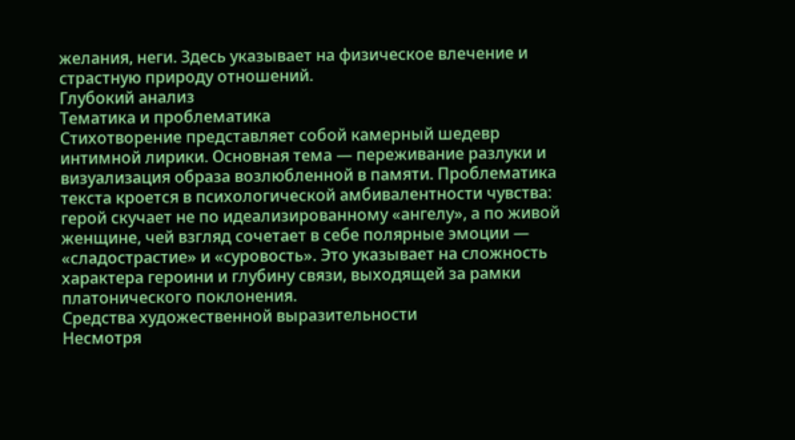желания, неги. Здесь указывает на физическое влечение и страстную природу отношений.
Глубокий анализ
Тематика и проблематика
Стихотворение представляет собой камерный шедевр интимной лирики. Основная тема — переживание разлуки и визуализация образа возлюбленной в памяти. Проблематика текста кроется в психологической амбивалентности чувства: герой скучает не по идеализированному «ангелу», а по живой женщине, чей взгляд сочетает в себе полярные эмоции — «сладострастие» и «суровость». Это указывает на сложность характера героини и глубину связи, выходящей за рамки платонического поклонения.
Средства художественной выразительности
Несмотря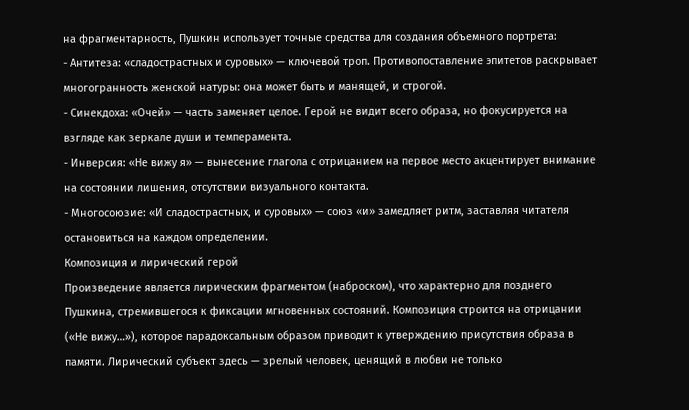на фрагментарность, Пушкин использует точные средства для создания объемного портрета:
- Антитеза: «сладострастных и суровых» — ключевой троп. Противопоставление эпитетов раскрывает многогранность женской натуры: она может быть и манящей, и строгой.
- Синекдоха: «Очей» — часть заменяет целое. Герой не видит всего образа, но фокусируется на взгляде как зеркале души и темперамента.
- Инверсия: «Не вижу я» — вынесение глагола с отрицанием на первое место акцентирует внимание на состоянии лишения, отсутствии визуального контакта.
- Многосоюзие: «И сладострастных, и суровых» — союз «и» замедляет ритм, заставляя читателя остановиться на каждом определении.
Композиция и лирический герой
Произведение является лирическим фрагментом (наброском), что характерно для позднего Пушкина, стремившегося к фиксации мгновенных состояний. Композиция строится на отрицании («Не вижу…»), которое парадоксальным образом приводит к утверждению присутствия образа в памяти. Лирический субъект здесь — зрелый человек, ценящий в любви не только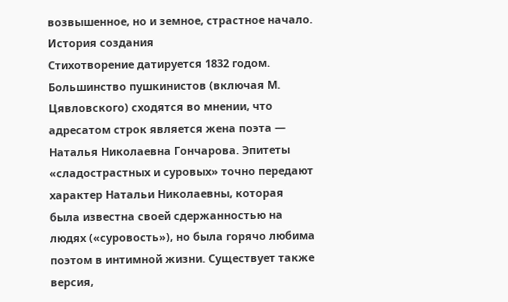возвышенное, но и земное, страстное начало.
История создания
Стихотворение датируется 1832 годом. Большинство пушкинистов (включая М. Цявловского) сходятся во мнении, что адресатом строк является жена поэта — Наталья Николаевна Гончарова. Эпитеты «сладострастных и суровых» точно передают характер Натальи Николаевны, которая была известна своей сдержанностью на людях («суровость»), но была горячо любима поэтом в интимной жизни. Существует также версия,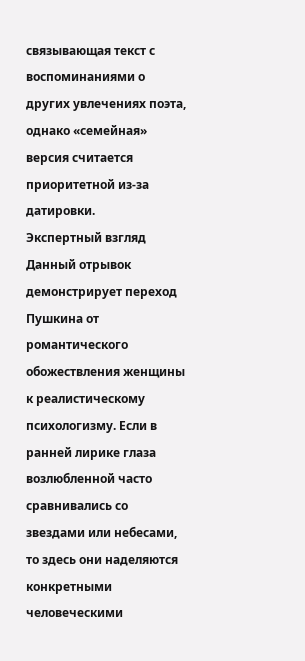связывающая текст с воспоминаниями о других увлечениях поэта, однако «семейная» версия считается приоритетной из-за датировки.
Экспертный взгляд
Данный отрывок демонстрирует переход Пушкина от романтического обожествления женщины к реалистическому психологизму. Если в ранней лирике глаза возлюбленной часто сравнивались со звездами или небесами, то здесь они наделяются конкретными человеческими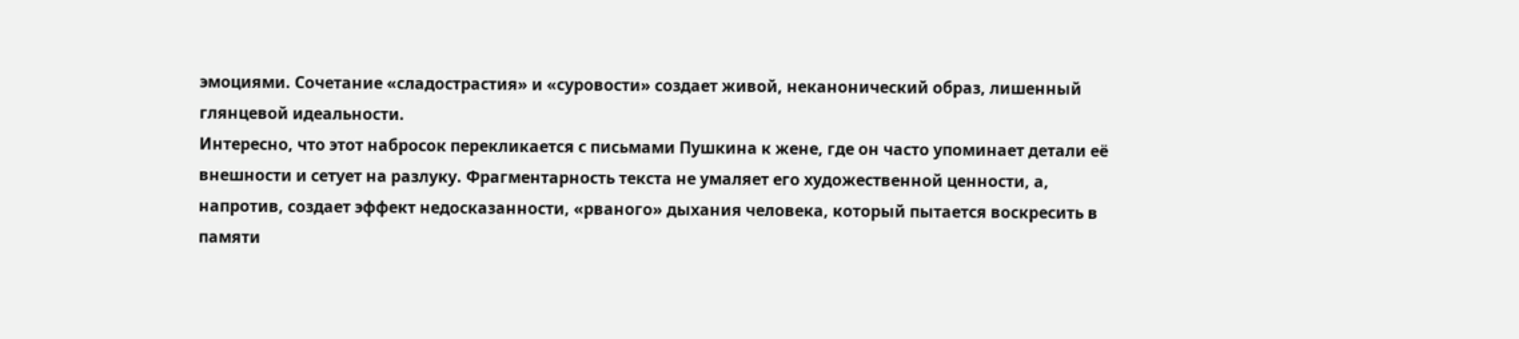эмоциями. Сочетание «сладострастия» и «суровости» создает живой, неканонический образ, лишенный глянцевой идеальности.
Интересно, что этот набросок перекликается с письмами Пушкина к жене, где он часто упоминает детали её внешности и сетует на разлуку. Фрагментарность текста не умаляет его художественной ценности, а, напротив, создает эффект недосказанности, «рваного» дыхания человека, который пытается воскресить в памяти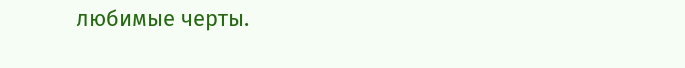любимые черты.